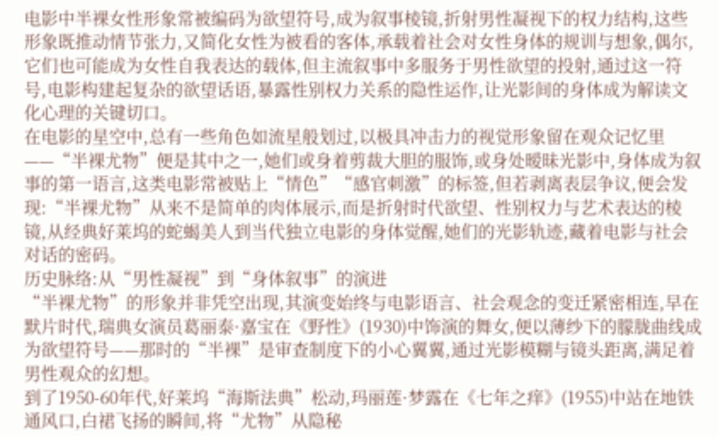电影中半裸女性形象常被编码为欲望符号,成为叙事棱镜,折射男性凝视下的权力结构,这些形象既推动情节张力,又简化女性为被看的客体,承载着社会对女性身体的规训与想象,偶尔,它们也可能成为女性自我表达的载体,但主流叙事中多服务于男性欲望的投射,通过这一符号,电影构建起复杂的欲望话语,暴露性别权力关系的隐性运作,让光影间的身体成为解读文化心理的关键切口。
在电影的星空中,总有一些角色如流星般划过,以极具冲击力的视觉形象留在观众记忆里——“半裸尤物”便是其中之一,她们或身着剪裁大胆的服饰,或身处暧昧光影中,身体成为叙事的第一语言,这类电影常被贴上“情色”“感官刺激”的标签,但若剥离表层争议,便会发现:“半裸尤物”从来不是简单的肉体展示,而是折射时代欲望、性别权力与艺术表达的棱镜,从经典好莱坞的蛇蝎美人到当代独立电影的身体觉醒,她们的光影轨迹,藏着电影与社会对话的密码。
历史脉络:从“男性凝视”到“身体叙事”的演进
“半裸尤物”的形象并非凭空出现,其演变始终与电影语言、社会观念的变迁紧密相连,早在默片时代,瑞典女演员葛丽泰·嘉宝在《野性》(1930)中饰演的舞女,便以薄纱下的朦胧曲线成为欲望符号——那时的“半裸”是审查制度下的小心翼翼,通过光影模糊与镜头距离,满足着男性观众的幻想。
到了1950-60年代,好莱坞“海斯法典”松动,玛丽莲·梦露在《七年之痒》(1955)中站在地铁通风口,白裙飞扬的瞬间,将“尤物”从隐秘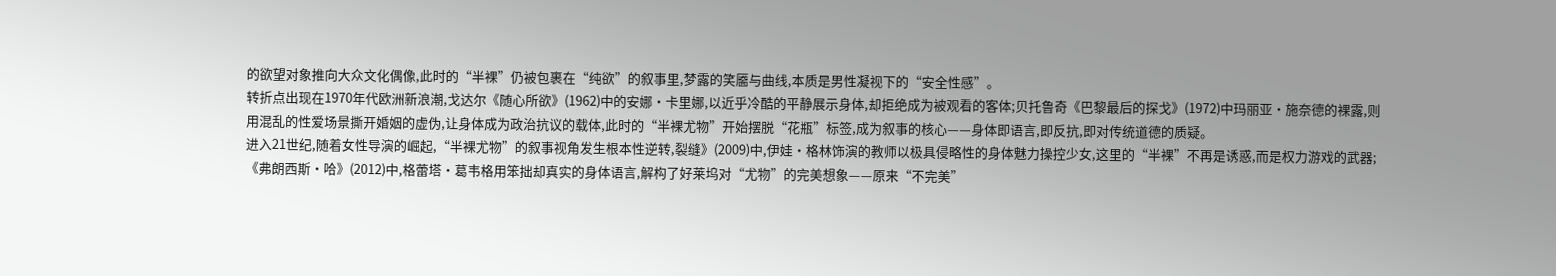的欲望对象推向大众文化偶像,此时的“半裸”仍被包裹在“纯欲”的叙事里,梦露的笑靥与曲线,本质是男性凝视下的“安全性感”。
转折点出现在1970年代欧洲新浪潮,戈达尔《随心所欲》(1962)中的安娜·卡里娜,以近乎冷酷的平静展示身体,却拒绝成为被观看的客体;贝托鲁奇《巴黎最后的探戈》(1972)中玛丽亚·施奈德的裸露,则用混乱的性爱场景撕开婚姻的虚伪,让身体成为政治抗议的载体,此时的“半裸尤物”开始摆脱“花瓶”标签,成为叙事的核心——身体即语言,即反抗,即对传统道德的质疑。
进入21世纪,随着女性导演的崛起,“半裸尤物”的叙事视角发生根本性逆转,裂缝》(2009)中,伊娃·格林饰演的教师以极具侵略性的身体魅力操控少女,这里的“半裸”不再是诱惑,而是权力游戏的武器;《弗朗西斯·哈》(2012)中,格蕾塔·葛韦格用笨拙却真实的身体语言,解构了好莱坞对“尤物”的完美想象——原来“不完美”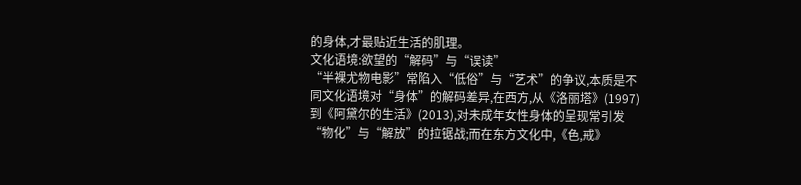的身体,才最贴近生活的肌理。
文化语境:欲望的“解码”与“误读”
“半裸尤物电影”常陷入“低俗”与“艺术”的争议,本质是不同文化语境对“身体”的解码差异,在西方,从《洛丽塔》(1997)到《阿黛尔的生活》(2013),对未成年女性身体的呈现常引发“物化”与“解放”的拉锯战;而在东方文化中,《色,戒》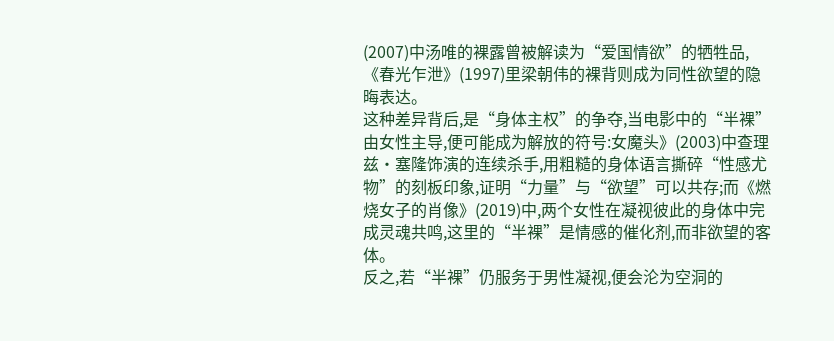(2007)中汤唯的裸露曾被解读为“爱国情欲”的牺牲品,《春光乍泄》(1997)里梁朝伟的裸背则成为同性欲望的隐晦表达。
这种差异背后,是“身体主权”的争夺,当电影中的“半裸”由女性主导,便可能成为解放的符号:女魔头》(2003)中查理兹·塞隆饰演的连续杀手,用粗糙的身体语言撕碎“性感尤物”的刻板印象,证明“力量”与“欲望”可以共存;而《燃烧女子的肖像》(2019)中,两个女性在凝视彼此的身体中完成灵魂共鸣,这里的“半裸”是情感的催化剂,而非欲望的客体。
反之,若“半裸”仍服务于男性凝视,便会沦为空洞的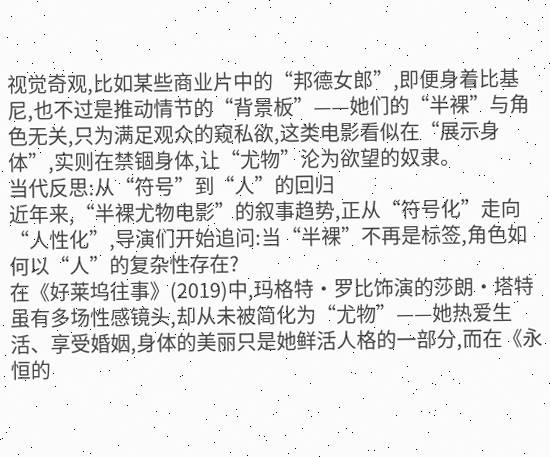视觉奇观,比如某些商业片中的“邦德女郎”,即便身着比基尼,也不过是推动情节的“背景板”——她们的“半裸”与角色无关,只为满足观众的窥私欲,这类电影看似在“展示身体”,实则在禁锢身体,让“尤物”沦为欲望的奴隶。
当代反思:从“符号”到“人”的回归
近年来,“半裸尤物电影”的叙事趋势,正从“符号化”走向“人性化”,导演们开始追问:当“半裸”不再是标签,角色如何以“人”的复杂性存在?
在《好莱坞往事》(2019)中,玛格特·罗比饰演的莎朗·塔特虽有多场性感镜头,却从未被简化为“尤物”——她热爱生活、享受婚姻,身体的美丽只是她鲜活人格的一部分,而在《永恒的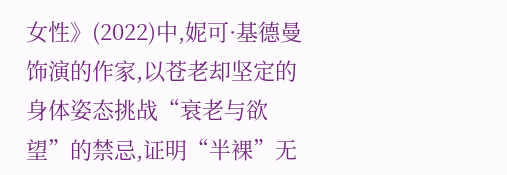女性》(2022)中,妮可·基德曼饰演的作家,以苍老却坚定的身体姿态挑战“衰老与欲望”的禁忌,证明“半裸”无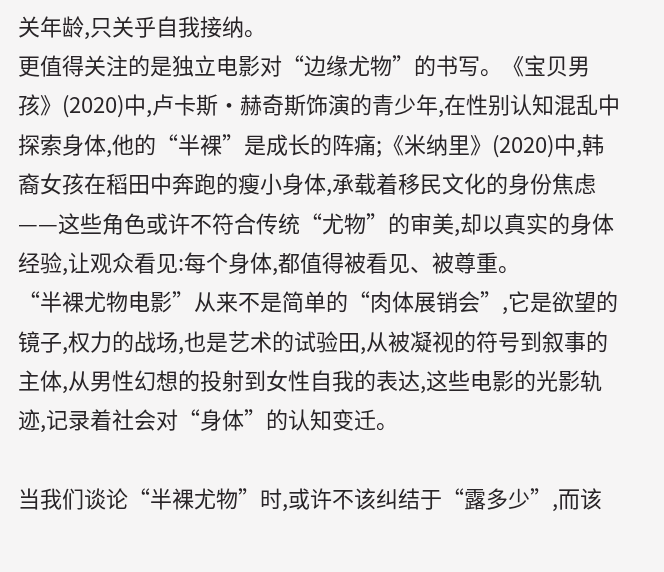关年龄,只关乎自我接纳。
更值得关注的是独立电影对“边缘尤物”的书写。《宝贝男孩》(2020)中,卢卡斯·赫奇斯饰演的青少年,在性别认知混乱中探索身体,他的“半裸”是成长的阵痛;《米纳里》(2020)中,韩裔女孩在稻田中奔跑的瘦小身体,承载着移民文化的身份焦虑——这些角色或许不符合传统“尤物”的审美,却以真实的身体经验,让观众看见:每个身体,都值得被看见、被尊重。
“半裸尤物电影”从来不是简单的“肉体展销会”,它是欲望的镜子,权力的战场,也是艺术的试验田,从被凝视的符号到叙事的主体,从男性幻想的投射到女性自我的表达,这些电影的光影轨迹,记录着社会对“身体”的认知变迁。

当我们谈论“半裸尤物”时,或许不该纠结于“露多少”,而该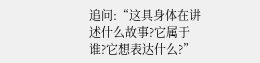追问:“这具身体在讲述什么故事?它属于谁?它想表达什么?”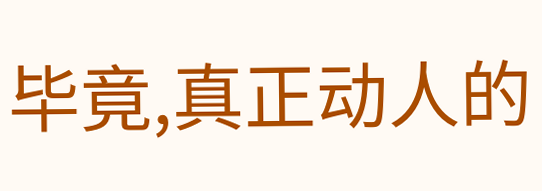毕竟,真正动人的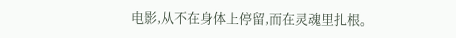电影,从不在身体上停留,而在灵魂里扎根。